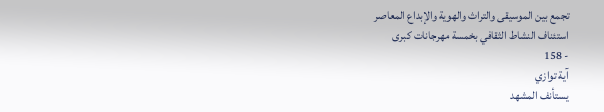تجمع بين الموسيقى والتراث والهوية والإبداع المعاصر
استئناف النشاط الثقافي بخمسة مهرجانات كبرى
- 158
آية توازي
يستأنف المشهد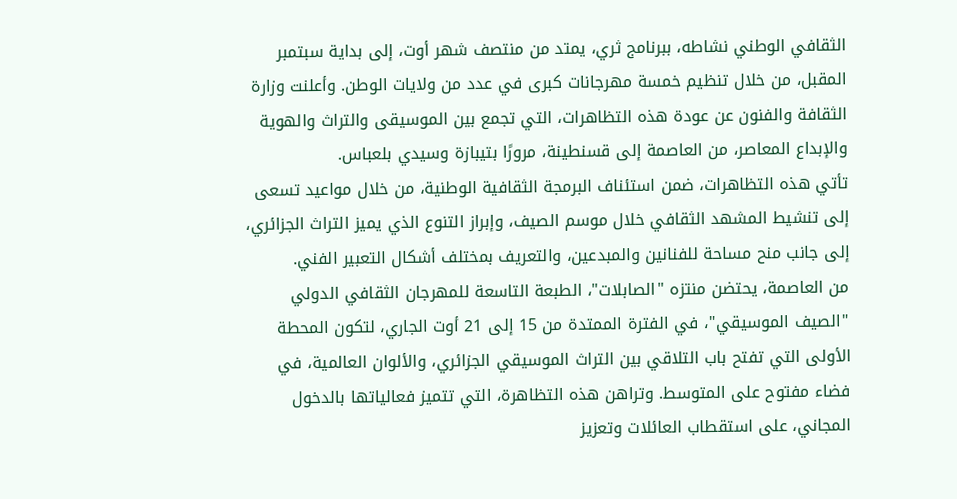الثقافي الوطني نشاطه، ببرنامج ثري، يمتد من منتصف شهر أوت، إلى بداية سبتمبر المقبل، من خلال تنظيم خمسة مهرجانات كبرى في عدد من ولايات الوطن. وأعلنت وزارة الثقافة والفنون عن عودة هذه التظاهرات، التي تجمع بين الموسيقى والتراث والهوية والإبداع المعاصر، من العاصمة إلى قسنطينة، مرورًا بتيبازة وسيدي بلعباس.
تأتي هذه التظاهرات، ضمن استئناف البرمجة الثقافية الوطنية، من خلال مواعيد تسعى إلى تنشيط المشهد الثقافي خلال موسم الصيف، وإبراز التنوع الذي يميز التراث الجزائري، إلى جانب منح مساحة للفنانين والمبدعين، والتعريف بمختلف أشكال التعبير الفني.
من العاصمة، يحتضن منتزه "الصابلات"، الطبعة التاسعة للمهرجان الثقافي الدولي "الصيف الموسيقي"، في الفترة الممتدة من 15 إلى 21 أوت الجاري، لتكون المحطة الأولى التي تفتح باب التلاقي بين التراث الموسيقي الجزائري، والألوان العالمية، في فضاء مفتوح على المتوسط. وتراهن هذه التظاهرة، التي تتميز فعالياتها بالدخول المجاني، على استقطاب العائلات وتعزيز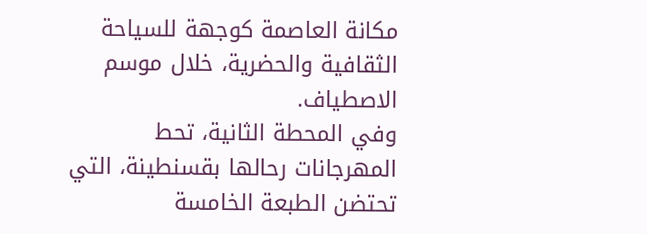مكانة العاصمة كوجهة للسياحة الثقافية والحضرية، خلال موسم الاصطياف.
وفي المحطة الثانية، تحط المهرجانات رحالها بقسنطينة، التي تحتضن الطبعة الخامسة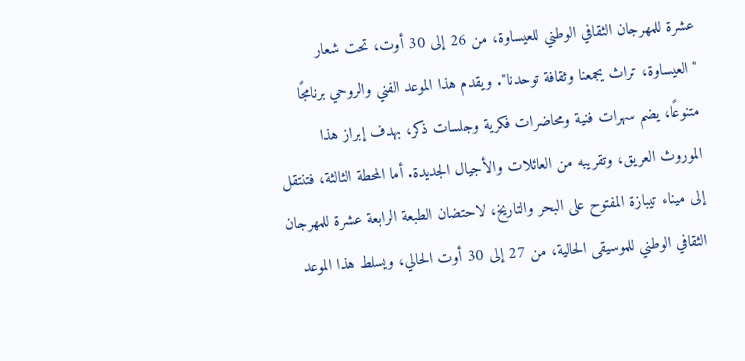عشرة للمهرجان الثقافي الوطني للعيساوة، من 26 إلى 30 أوت، تحت شعار "العيساوة، تراث يجمعنا وثقافة توحدنا". ويقدم هذا الموعد الفني والروحي برنامجًا متنوعًا، يضم سهرات فنية ومحاضرات فكرية وجلسات ذكر، بهدف إبراز هذا الموروث العريق، وتقريبه من العائلات والأجيال الجديدة. أما المحطة الثالثة، فتنتقل إلى ميناء تيبازة المفتوح على البحر والتاريخ، لاحتضان الطبعة الرابعة عشرة للمهرجان الثقافي الوطني للموسيقى الحالية، من 27 إلى 30 أوت الحالي، ويسلط هذا الموعد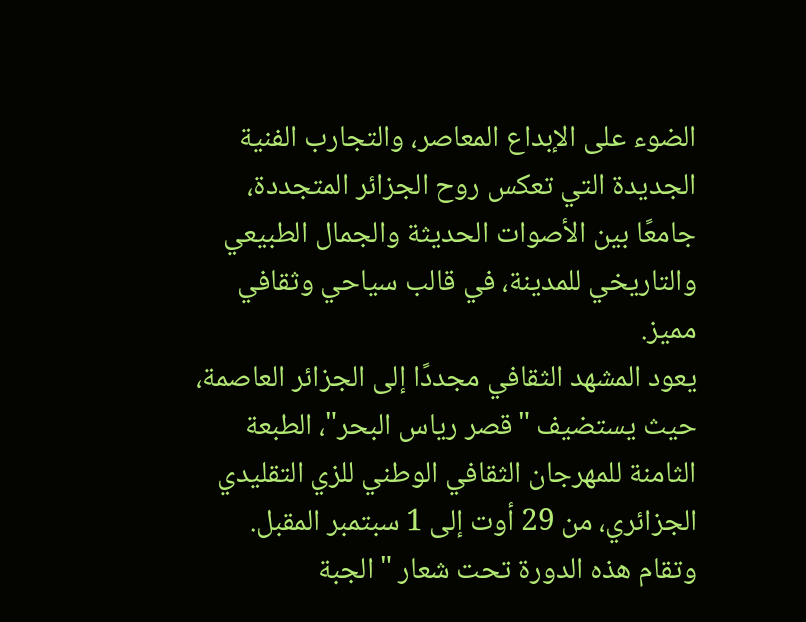الضوء على الإبداع المعاصر، والتجارب الفنية الجديدة التي تعكس روح الجزائر المتجددة، جامعًا بين الأصوات الحديثة والجمال الطبيعي والتاريخي للمدينة، في قالب سياحي وثقافي مميز.
يعود المشهد الثقافي مجددًا إلى الجزائر العاصمة، حيث يستضيف "قصر رياس البحر"، الطبعة الثامنة للمهرجان الثقافي الوطني للزي التقليدي الجزائري، من 29 أوت إلى 1 سبتمبر المقبل. وتقام هذه الدورة تحت شعار "الجبة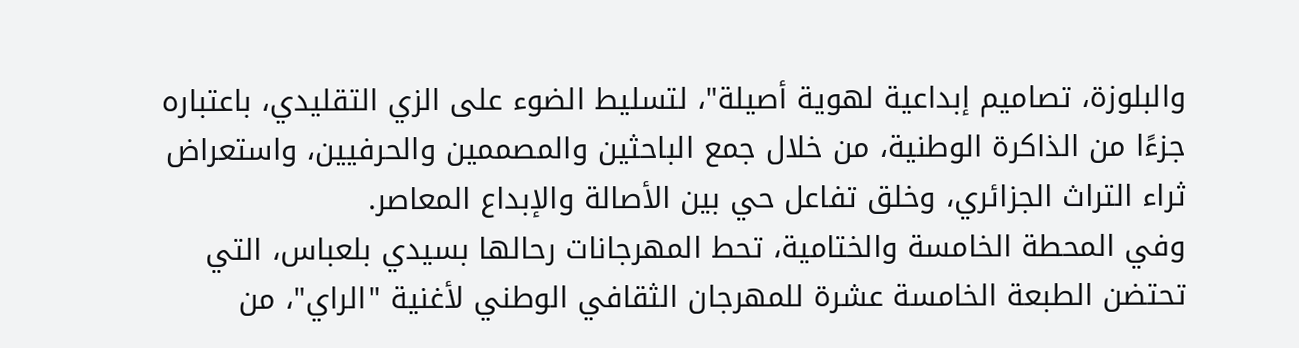والبلوزة، تصاميم إبداعية لهوية أصيلة"، لتسليط الضوء على الزي التقليدي، باعتباره جزءًا من الذاكرة الوطنية، من خلال جمع الباحثين والمصممين والحرفيين، واستعراض ثراء التراث الجزائري، وخلق تفاعل حي بين الأصالة والإبداع المعاصر.
وفي المحطة الخامسة والختامية، تحط المهرجانات رحالها بسيدي بلعباس، التي تحتضن الطبعة الخامسة عشرة للمهرجان الثقافي الوطني لأغنية "الراي"، من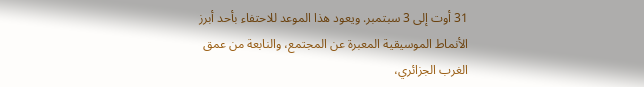31 أوت إلى 3 سبتمبر. ويعود هذا الموعد للاحتفاء بأحد أبرز الأنماط الموسيقية المعبرة عن المجتمع، والنابعة من عمق الغرب الجزائري،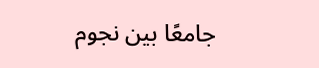جامعًا بين نجوم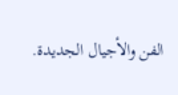الفن والأجيال الجديدة.